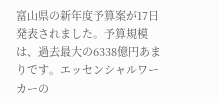富山県の新年度予算案が17日発表されました。予算規模は、過去最大の6338億円あまりです。エッセンシャルワーカーの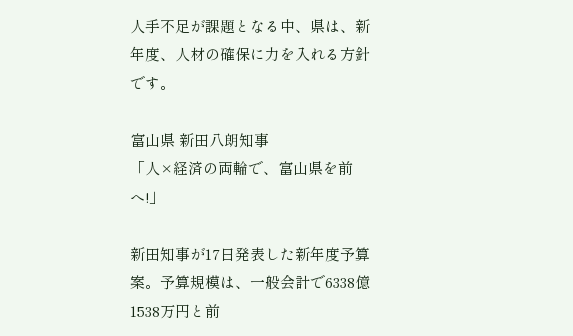人手不足が課題となる中、県は、新年度、人材の確保に力を入れる方針です。

富山県 新田八朗知事
「人×経済の両輪で、富山県を前へ!」

新田知事が17日発表した新年度予算案。予算規模は、一般会計で6338億1538万円と前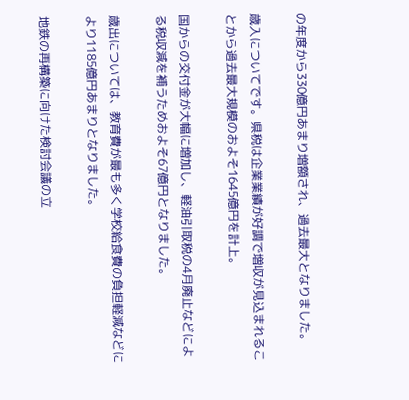の年度から330億円あまり増額され、過去最大となりました。

歳入についてです。県税は企業業績が好調で増収が見込まれることから過去最大規模のおよそ1645億円を計上。

国からの交付金が大幅に増加し、軽油引取税の4月廃止などによる税収減を補うためおよそ67億円となりました。

歳出については、教育費が最も多く学校給食費の負担軽減などにより1185億円あまりとなりました。

地鉄の再構築に向けた検討会議の立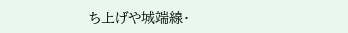ち上げや城端線・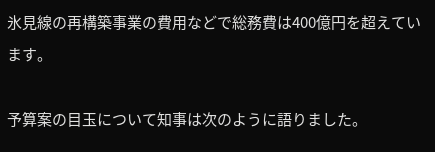氷見線の再構築事業の費用などで総務費は400億円を超えています。

予算案の目玉について知事は次のように語りました。